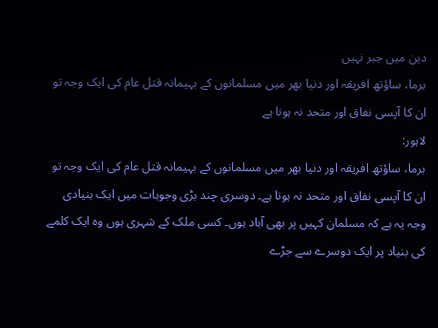دین میں جبر نہیں
برما، ساؤتھ افریقہ اور دنیا بھر میں مسلمانوں کے بہیمانہ قتل عام کی ایک وجہ تو ان کا آپسی نفاق اور متحد نہ ہونا ہے
لاہور:
برما، ساؤتھ افریقہ اور دنیا بھر میں مسلمانوں کے بہیمانہ قتل عام کی ایک وجہ تو ان کا آپسی نفاق اور متحد نہ ہونا ہے۔ دوسری چند بڑی وجوہات میں ایک بنیادی وجہ یہ ہے کہ مسلمان کہیں پر بھی آباد ہوں۔ کسی ملک کے شہری ہوں وہ ایک کلمے کی بنیاد پر ایک دوسرے سے جڑے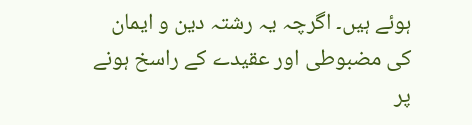ہوئے ہیں۔ اگرچہ یہ رشتہ دین و ایمان کی مضبوطی اور عقیدے کے راسخ ہونے پر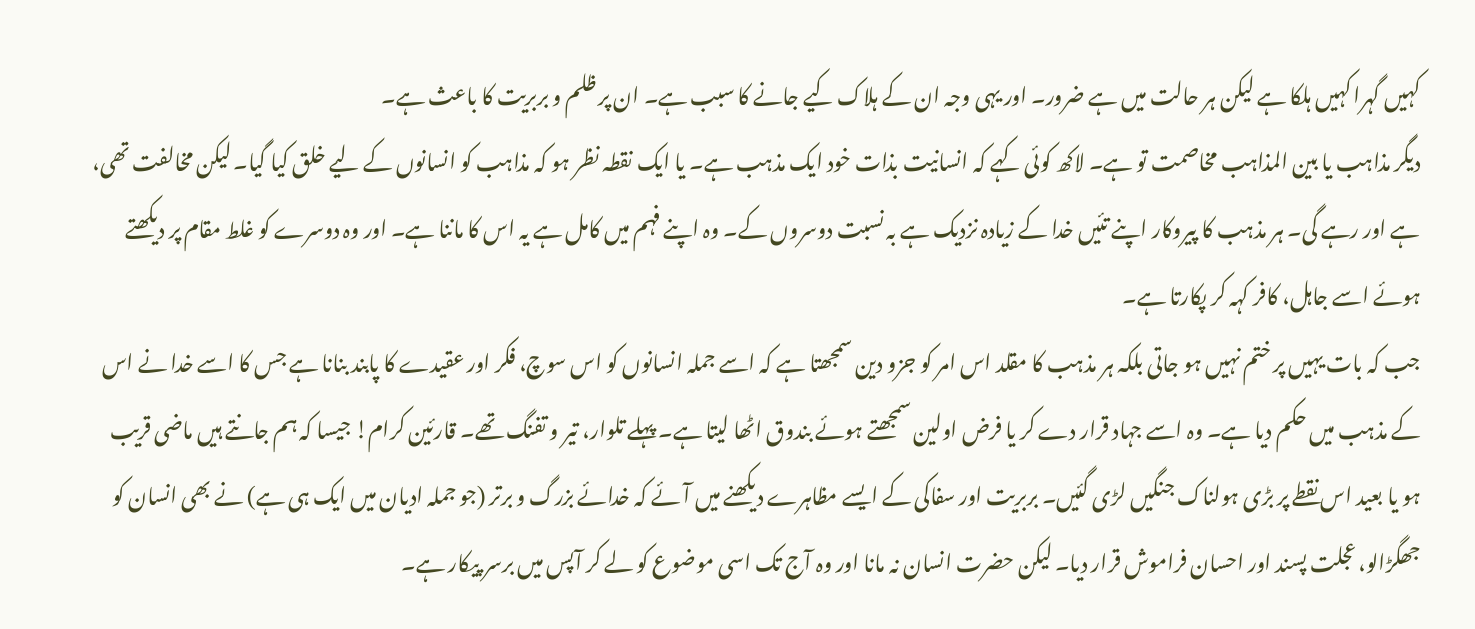کہیں گہرا کہیں ہلکا ہے لیکن ہر حالت میں ہے ضرور۔ اور یہی وجہ ان کے ہلاک کیے جانے کا سبب ہے۔ ان پر ظلم و بربریت کا باعث ہے۔
دیگر مذاہب یا بین المذاہب مخاصمت تو ہے۔ لاکھ کوئی کہے کہ انسانیت بذات خود ایک مذہب ہے۔ یا ایک نقطہ نظر ہو کہ مذاہب کو انسانوں کے لیے خلق کیا گیا۔ لیکن مخالفت تھی، ہے اور رہے گی۔ ہر مذہب کا پیروکار اپنے تئیں خدا کے زیادہ نزدیک ہے بہ نسبت دوسروں کے۔ وہ اپنے فہم میں کامل ہے یہ اس کا ماننا ہے۔ اور وہ دوسرے کو غلط مقام پر دیکھتے ہوئے اسے جاہل، کافر کہہ کر پکارتا ہے۔
جب کہ بات یہیں پر ختم نہیں ہو جاتی بلکہ ہر مذہب کا مقلد اس امر کو جزو دین سمجھتا ہے کہ اسے جملہ انسانوں کو اس سوچ، فکر اور عقیدے کا پابند بنانا ہے جس کا اسے خدا نے اس کے مذہب میں حکم دیا ہے۔ وہ اسے جہاد قرار دے کر یا فرض اولین سمجھتے ہوئے بندوق اٹھا لیتا ہے۔ پہلے تلوار، تیر و تفنگ تھے۔ قارئین کرام! جیسا کہ ہم جانتے ہیں ماضی قریب ہو یا بعید اس نقطے پر بڑی ہولناک جنگیں لڑی گئیں۔ بربریت اور سفاکی کے ایسے مظاہرے دیکھنے میں آئے کہ خدائے بزرگ و برتر (جو جملہ ادیان میں ایک ہی ہے) نے بھی انسان کو جھگڑالو، عجلت پسند اور احسان فراموش قرار دیا۔ لیکن حضرت انسان نہ مانا اور وہ آج تک اسی موضوع کو لے کر آپس میں برسر پیکار ہے۔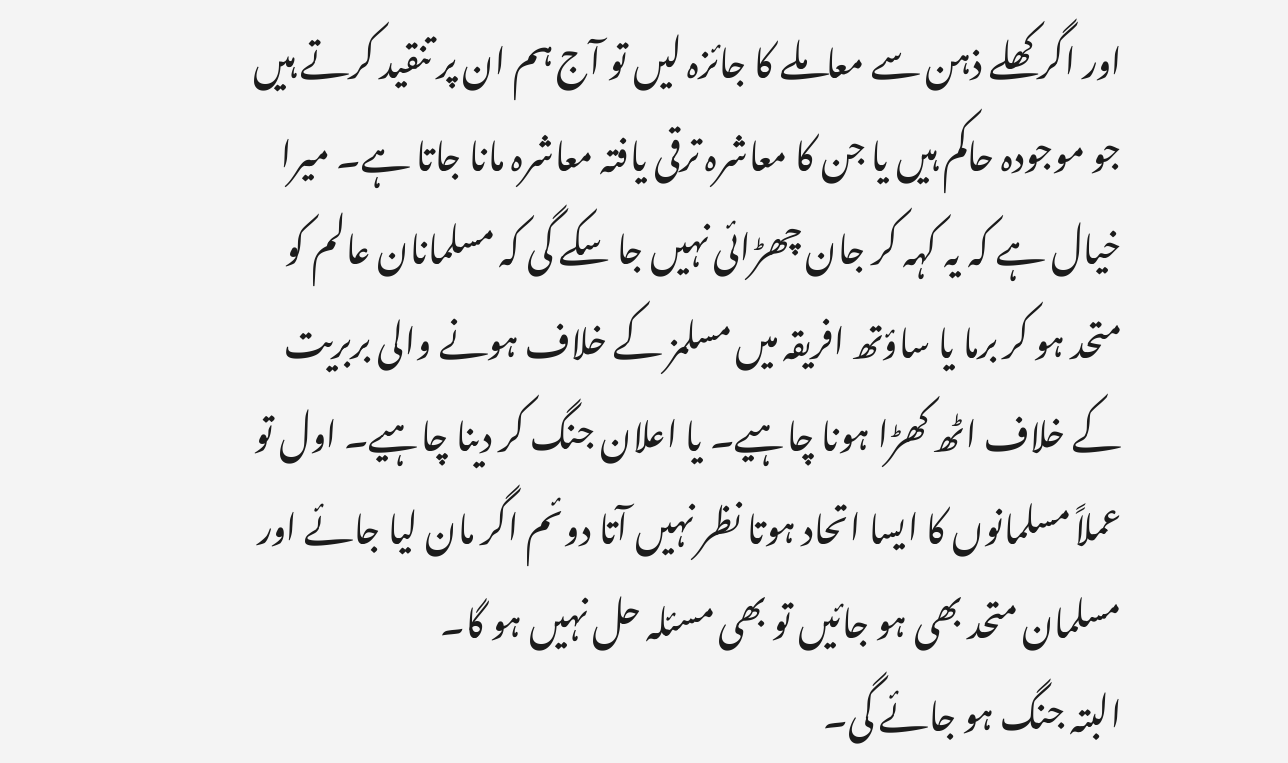اور اگر کھلے ذہن سے معاملے کا جائزہ لیں تو آج ہم ان پر تنقید کرتے ہیں جو موجودہ حاکم ہیں یا جن کا معاشرہ ترقی یافتہ معاشرہ مانا جاتا ہے۔ میرا خیال ہے کہ یہ کہہ کر جان چھڑائی نہیں جا سکے گی کہ مسلمانان عالم کو متحد ہو کر برما یا ساؤتھ افریقہ میں مسلمز کے خلاف ہونے والی بربریت کے خلاف اٹھ کھڑا ہونا چاہیے۔ یا اعلان جنگ کر دینا چاہیے۔ اول تو عملاً مسلمانوں کا ایسا اتحاد ہوتا نظر نہیں آتا دوئم اگر مان لیا جائے اور مسلمان متحد بھی ہو جائیں تو بھی مسئلہ حل نہیں ہو گا۔
البتہ جنگ ہو جائے گی۔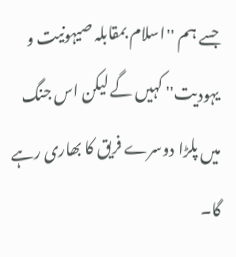جسے ہم ''اسلام بمقابلہ صیہونیت و یہودیت'' کہیں گے لیکن اس جنگ میں پلڑا دوسرے فریق کا بھاری رہے گا۔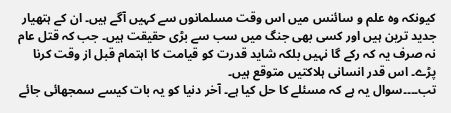کیونکہ وہ علم و سائنس میں اس وقت مسلمانوں سے کہیں آگے ہیں۔ ان کے ہتھیار جدید ترین ہیں اور کسی بھی جنگ میں سب سے بڑی حقیقت ہیں۔ جب کہ قتل عام نہ صرف یہ کہ رکے گا نہیں بلکہ شاید قدرت کو قیامت کا اہتمام قبل از وقت کرنا پڑے۔ اس قدر انسانی ہلاکتیں متوقع ہیں۔
تب۔۔۔۔سوال یہ ہے کہ مسئلے کا حل کیا ہے۔ آخر دنیا کو یہ بات کیسے سمجھائی جائے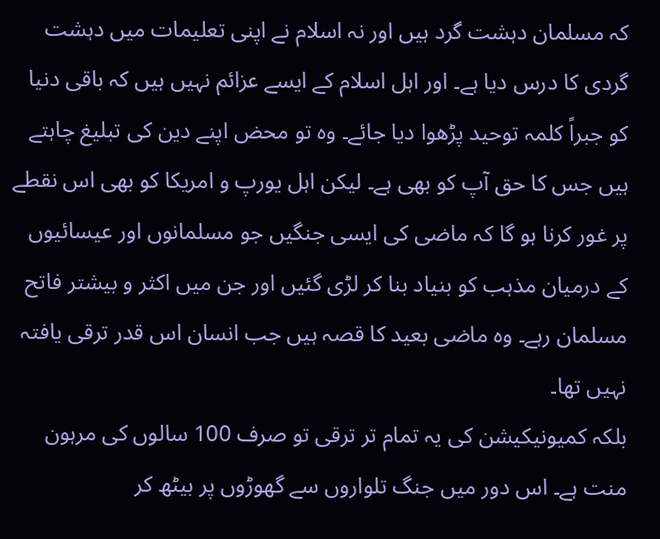کہ مسلمان دہشت گرد ہیں اور نہ اسلام نے اپنی تعلیمات میں دہشت گردی کا درس دیا ہے۔ اور اہل اسلام کے ایسے عزائم نہیں ہیں کہ باقی دنیا کو جبراً کلمہ توحید پڑھوا دیا جائے۔ وہ تو محض اپنے دین کی تبلیغ چاہتے ہیں جس کا حق آپ کو بھی ہے۔ لیکن اہل یورپ و امریکا کو بھی اس نقطے پر غور کرنا ہو گا کہ ماضی کی ایسی جنگیں جو مسلمانوں اور عیسائیوں کے درمیان مذہب کو بنیاد بنا کر لڑی گئیں اور جن میں اکثر و بیشتر فاتح مسلمان رہے۔ وہ ماضی بعید کا قصہ ہیں جب انسان اس قدر ترقی یافتہ نہیں تھا۔
بلکہ کمیونیکیشن کی یہ تمام تر ترقی تو صرف 100 سالوں کی مرہون منت ہے۔ اس دور میں جنگ تلواروں سے گھوڑوں پر بیٹھ کر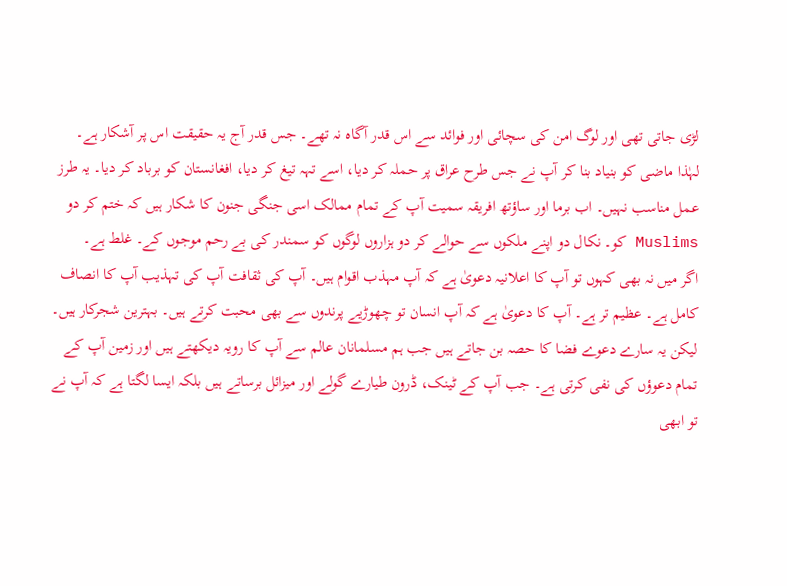لڑی جاتی تھی اور لوگ امن کی سچائی اور فوائد سے اس قدر آگاہ نہ تھے۔ جس قدر آج یہ حقیقت اس پر آشکار ہے۔
لہٰذا ماضی کو بنیاد بنا کر آپ نے جس طرح عراق پر حملہ کر دیا، اسے تہہ تیغ کر دیا، افغانستان کو برباد کر دیا۔ یہ طرز عمل مناسب نہیں۔ اب برما اور ساؤتھ افریقہ سمیت آپ کے تمام ممالک اسی جنگی جنون کا شکار ہیں کہ ختم کر دو Muslims کو۔ نکال دو اپنے ملکوں سے حوالے کر دو ہزاروں لوگوں کو سمندر کی بے رحم موجوں کے۔ غلط ہے۔
اگر میں نہ بھی کہوں تو آپ کا اعلانیہ دعویٰ ہے کہ آپ مہذب اقوام ہیں۔ آپ کی ثقافت آپ کی تہذیب آپ کا انصاف کامل ہے۔ عظیم تر ہے۔ آپ کا دعویٰ ہے کہ آپ انسان تو چھوڑیے پرندوں سے بھی محبت کرتے ہیں۔ بہترین شجرکار ہیں۔ لیکن یہ سارے دعوے فضا کا حصہ بن جاتے ہیں جب ہم مسلمانان عالم سے آپ کا رویہ دیکھتے ہیں اور زمین آپ کے تمام دعوؤں کی نفی کرتی ہے۔ جب آپ کے ٹینک، ڈرون طیارے گولے اور میزائل برساتے ہیں بلکہ ایسا لگتا ہے کہ آپ نے تو ابھی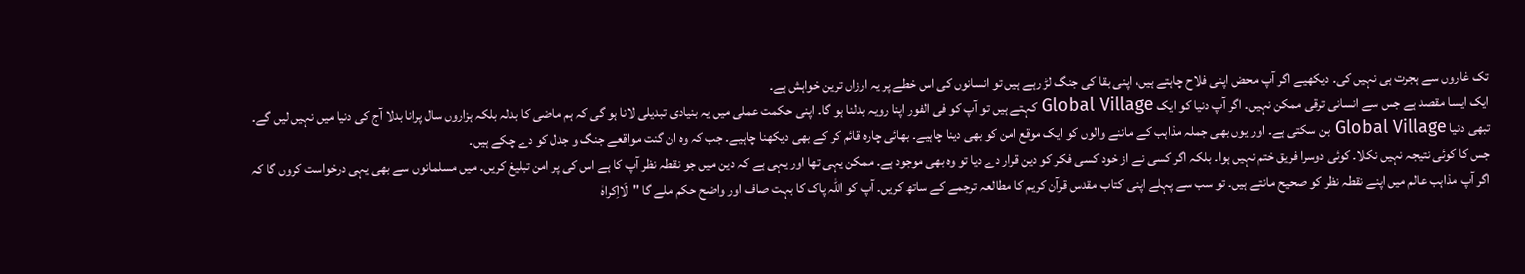تک غاروں سے ہجرت ہی نہیں کی۔ دیکھیے اگر آپ محض اپنی فلاح چاہتے ہیں، اپنی بقا کی جنگ لڑ رہے ہیں تو انسانوں کی اس خطے پر یہ ارزاں ترین خواہش ہے۔
ایک ایسا مقصد ہے جس سے انسانی ترقی ممکن نہیں۔ اگر آپ دنیا کو ایک Global Village کہتے ہیں تو آپ کو فی الفور اپنا رویہ بدلنا ہو گا۔ اپنی حکمت عملی میں یہ بنیادی تبدیلی لانا ہو گی کہ ہم ماضی کا بدلہ بلکہ ہزاروں سال پرانا بدلا آج کی دنیا میں نہیں لیں گے۔ تبھی دنیا Global Village بن سکتی ہے۔ اور یوں بھی جملہ مذاہب کے ماننے والوں کو ایک موقع امن کو بھی دینا چاہیے۔ بھائی چارہ قائم کر کے بھی دیکھنا چاہیے۔ جب کہ وہ ان گنت مواقعے جنگ و جدل کو دے چکے ہیں۔
جس کا کوئی نتیجہ نہیں نکلا۔ کوئی دوسرا فریق ختم نہیں ہوا۔ بلکہ اگر کسی نے از خود کسی فکر کو دین قرار دے دیا تو وہ بھی موجود ہے۔ ممکن یہی تھا اور یہی ہے کہ دین میں جو نقطہ نظر آپ کا ہے اس کی پر امن تبلیغ کریں۔ میں مسلمانوں سے بھی یہی درخواست کروں گا کہ اگر آپ مذاہب عالم میں اپنے نقطہ نظر کو صحیح مانتے ہیں۔ تو سب سے پہلے اپنی کتاب مقدس قرآن کریم کا مطالعہ ترجمے کے ساتھ کریں۔ آپ کو اللہ پاک کا بہت صاف اور واضح حکم ملے گا ''لَااِکراہٰ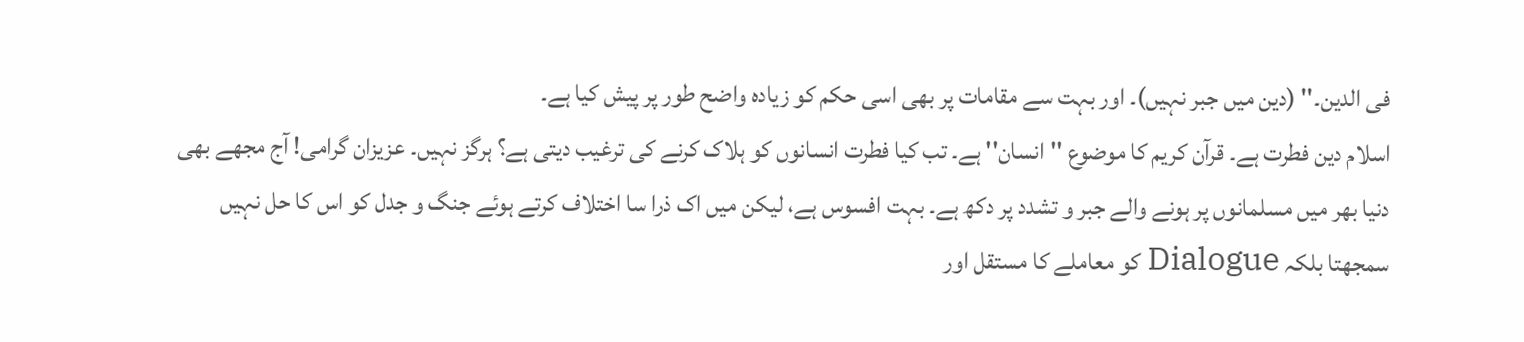فی الدین۔'' (دین میں جبر نہیں)۔ اور بہت سے مقامات پر بھی اسی حکم کو زیادہ واضح طور پر پیش کیا ہے۔
اسلام دین فطرت ہے۔ قرآن کریم کا موضوع ''انسان'' ہے۔ تب کیا فطرت انسانوں کو ہلاک کرنے کی ترغیب دیتی ہے؟ ہرگز نہیں۔ عزیزان گرامی! آج مجھے بھی دنیا بھر میں مسلمانوں پر ہونے والے جبر و تشدد پر دکھ ہے۔ بہت افسوس ہے، لیکن میں اک ذرا سا اختلاف کرتے ہوئے جنگ و جدل کو اس کا حل نہیں سمجھتا بلکہ Dialogue کو معاملے کا مستقل اور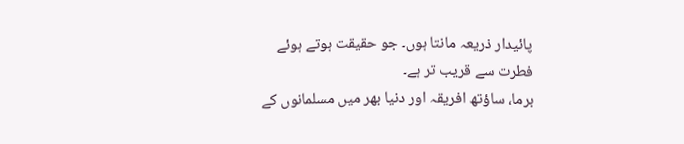پائیدار ذریعہ مانتا ہوں۔ جو حقیقت ہوتے ہوئے فطرت سے قریب تر ہے۔
برما، ساؤتھ افریقہ اور دنیا بھر میں مسلمانوں کے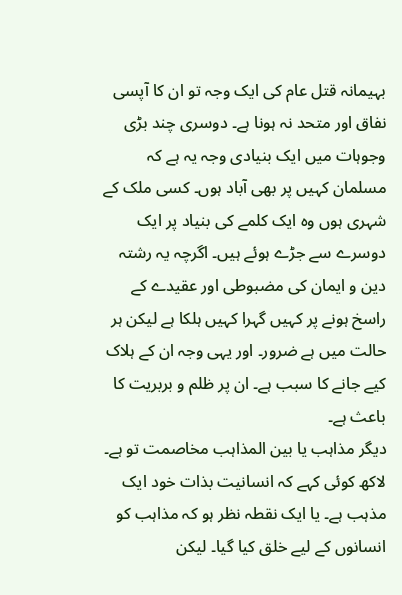بہیمانہ قتل عام کی ایک وجہ تو ان کا آپسی نفاق اور متحد نہ ہونا ہے۔ دوسری چند بڑی وجوہات میں ایک بنیادی وجہ یہ ہے کہ مسلمان کہیں پر بھی آباد ہوں۔ کسی ملک کے شہری ہوں وہ ایک کلمے کی بنیاد پر ایک دوسرے سے جڑے ہوئے ہیں۔ اگرچہ یہ رشتہ دین و ایمان کی مضبوطی اور عقیدے کے راسخ ہونے پر کہیں گہرا کہیں ہلکا ہے لیکن ہر حالت میں ہے ضرور۔ اور یہی وجہ ان کے ہلاک کیے جانے کا سبب ہے۔ ان پر ظلم و بربریت کا باعث ہے۔
دیگر مذاہب یا بین المذاہب مخاصمت تو ہے۔ لاکھ کوئی کہے کہ انسانیت بذات خود ایک مذہب ہے۔ یا ایک نقطہ نظر ہو کہ مذاہب کو انسانوں کے لیے خلق کیا گیا۔ لیکن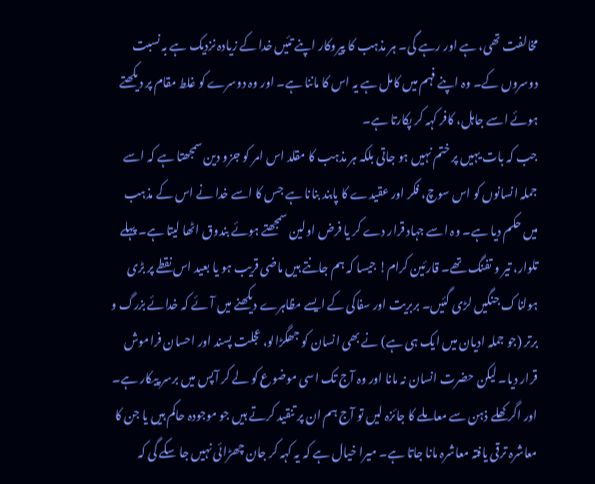مخالفت تھی، ہے اور رہے گی۔ ہر مذہب کا پیروکار اپنے تئیں خدا کے زیادہ نزدیک ہے بہ نسبت دوسروں کے۔ وہ اپنے فہم میں کامل ہے یہ اس کا ماننا ہے۔ اور وہ دوسرے کو غلط مقام پر دیکھتے ہوئے اسے جاہل، کافر کہہ کر پکارتا ہے۔
جب کہ بات یہیں پر ختم نہیں ہو جاتی بلکہ ہر مذہب کا مقلد اس امر کو جزو دین سمجھتا ہے کہ اسے جملہ انسانوں کو اس سوچ، فکر اور عقیدے کا پابند بنانا ہے جس کا اسے خدا نے اس کے مذہب میں حکم دیا ہے۔ وہ اسے جہاد قرار دے کر یا فرض اولین سمجھتے ہوئے بندوق اٹھا لیتا ہے۔ پہلے تلوار، تیر و تفنگ تھے۔ قارئین کرام! جیسا کہ ہم جانتے ہیں ماضی قریب ہو یا بعید اس نقطے پر بڑی ہولناک جنگیں لڑی گئیں۔ بربریت اور سفاکی کے ایسے مظاہرے دیکھنے میں آئے کہ خدائے بزرگ و برتر (جو جملہ ادیان میں ایک ہی ہے) نے بھی انسان کو جھگڑالو، عجلت پسند اور احسان فراموش قرار دیا۔ لیکن حضرت انسان نہ مانا اور وہ آج تک اسی موضوع کو لے کر آپس میں برسر پیکار ہے۔
اور اگر کھلے ذہن سے معاملے کا جائزہ لیں تو آج ہم ان پر تنقید کرتے ہیں جو موجودہ حاکم ہیں یا جن کا معاشرہ ترقی یافتہ معاشرہ مانا جاتا ہے۔ میرا خیال ہے کہ یہ کہہ کر جان چھڑائی نہیں جا سکے گی کہ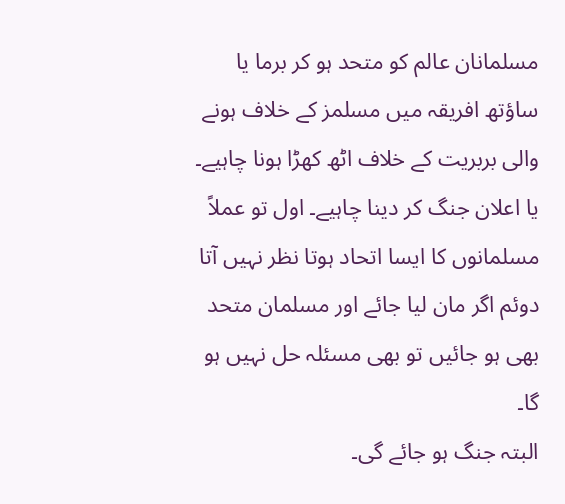مسلمانان عالم کو متحد ہو کر برما یا ساؤتھ افریقہ میں مسلمز کے خلاف ہونے والی بربریت کے خلاف اٹھ کھڑا ہونا چاہیے۔ یا اعلان جنگ کر دینا چاہیے۔ اول تو عملاً مسلمانوں کا ایسا اتحاد ہوتا نظر نہیں آتا دوئم اگر مان لیا جائے اور مسلمان متحد بھی ہو جائیں تو بھی مسئلہ حل نہیں ہو گا۔
البتہ جنگ ہو جائے گی۔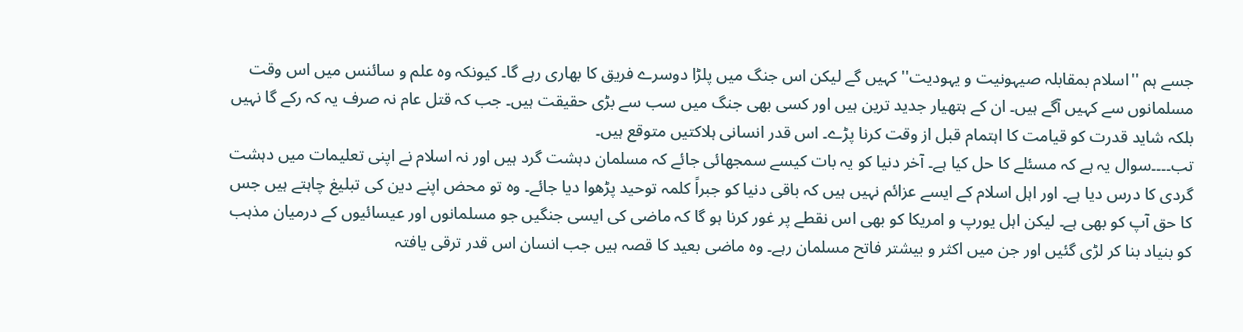جسے ہم ''اسلام بمقابلہ صیہونیت و یہودیت'' کہیں گے لیکن اس جنگ میں پلڑا دوسرے فریق کا بھاری رہے گا۔ کیونکہ وہ علم و سائنس میں اس وقت مسلمانوں سے کہیں آگے ہیں۔ ان کے ہتھیار جدید ترین ہیں اور کسی بھی جنگ میں سب سے بڑی حقیقت ہیں۔ جب کہ قتل عام نہ صرف یہ کہ رکے گا نہیں بلکہ شاید قدرت کو قیامت کا اہتمام قبل از وقت کرنا پڑے۔ اس قدر انسانی ہلاکتیں متوقع ہیں۔
تب۔۔۔۔سوال یہ ہے کہ مسئلے کا حل کیا ہے۔ آخر دنیا کو یہ بات کیسے سمجھائی جائے کہ مسلمان دہشت گرد ہیں اور نہ اسلام نے اپنی تعلیمات میں دہشت گردی کا درس دیا ہے۔ اور اہل اسلام کے ایسے عزائم نہیں ہیں کہ باقی دنیا کو جبراً کلمہ توحید پڑھوا دیا جائے۔ وہ تو محض اپنے دین کی تبلیغ چاہتے ہیں جس کا حق آپ کو بھی ہے۔ لیکن اہل یورپ و امریکا کو بھی اس نقطے پر غور کرنا ہو گا کہ ماضی کی ایسی جنگیں جو مسلمانوں اور عیسائیوں کے درمیان مذہب کو بنیاد بنا کر لڑی گئیں اور جن میں اکثر و بیشتر فاتح مسلمان رہے۔ وہ ماضی بعید کا قصہ ہیں جب انسان اس قدر ترقی یافتہ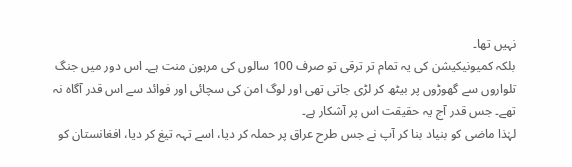نہیں تھا۔
بلکہ کمیونیکیشن کی یہ تمام تر ترقی تو صرف 100 سالوں کی مرہون منت ہے۔ اس دور میں جنگ تلواروں سے گھوڑوں پر بیٹھ کر لڑی جاتی تھی اور لوگ امن کی سچائی اور فوائد سے اس قدر آگاہ نہ تھے۔ جس قدر آج یہ حقیقت اس پر آشکار ہے۔
لہٰذا ماضی کو بنیاد بنا کر آپ نے جس طرح عراق پر حملہ کر دیا، اسے تہہ تیغ کر دیا، افغانستان کو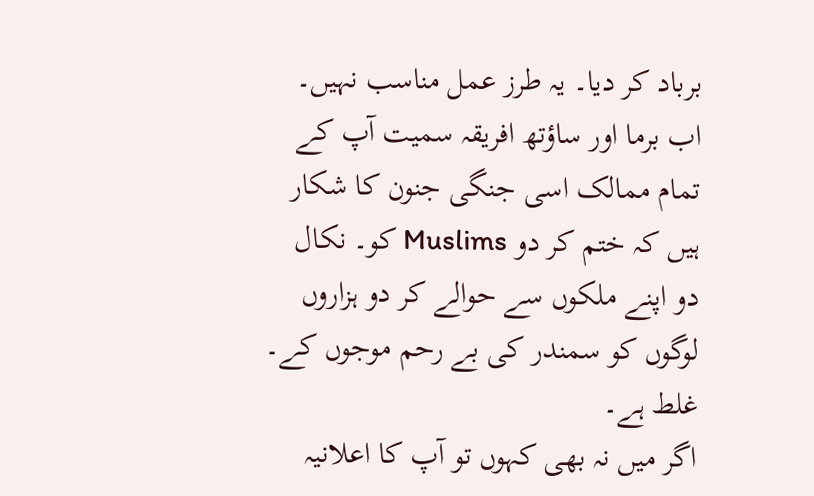برباد کر دیا۔ یہ طرز عمل مناسب نہیں۔ اب برما اور ساؤتھ افریقہ سمیت آپ کے تمام ممالک اسی جنگی جنون کا شکار ہیں کہ ختم کر دو Muslims کو۔ نکال دو اپنے ملکوں سے حوالے کر دو ہزاروں لوگوں کو سمندر کی بے رحم موجوں کے۔ غلط ہے۔
اگر میں نہ بھی کہوں تو آپ کا اعلانیہ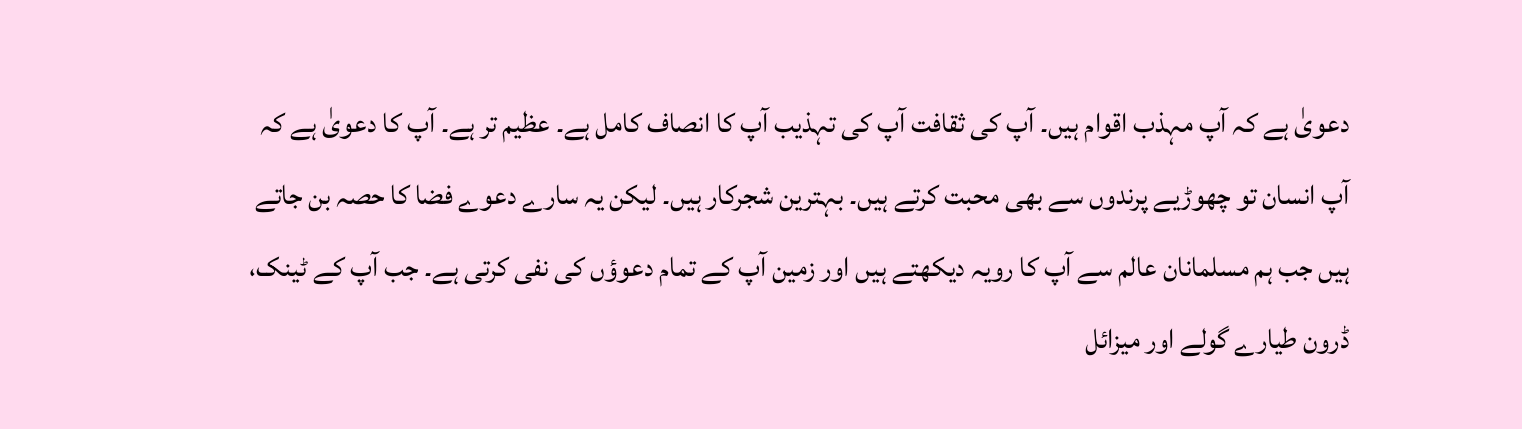دعویٰ ہے کہ آپ مہذب اقوام ہیں۔ آپ کی ثقافت آپ کی تہذیب آپ کا انصاف کامل ہے۔ عظیم تر ہے۔ آپ کا دعویٰ ہے کہ آپ انسان تو چھوڑیے پرندوں سے بھی محبت کرتے ہیں۔ بہترین شجرکار ہیں۔ لیکن یہ سارے دعوے فضا کا حصہ بن جاتے ہیں جب ہم مسلمانان عالم سے آپ کا رویہ دیکھتے ہیں اور زمین آپ کے تمام دعوؤں کی نفی کرتی ہے۔ جب آپ کے ٹینک، ڈرون طیارے گولے اور میزائل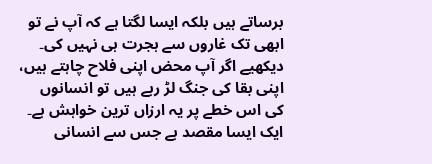برساتے ہیں بلکہ ایسا لگتا ہے کہ آپ نے تو ابھی تک غاروں سے ہجرت ہی نہیں کی۔ دیکھیے اگر آپ محض اپنی فلاح چاہتے ہیں، اپنی بقا کی جنگ لڑ رہے ہیں تو انسانوں کی اس خطے پر یہ ارزاں ترین خواہش ہے۔
ایک ایسا مقصد ہے جس سے انسانی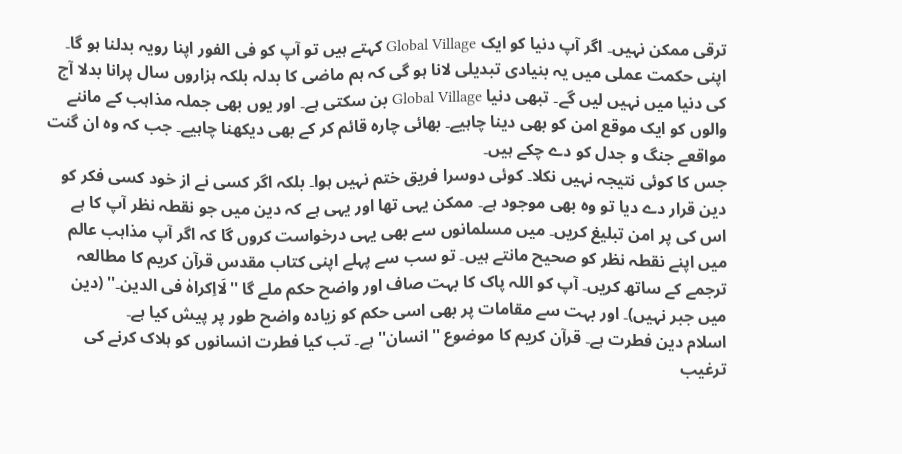ترقی ممکن نہیں۔ اگر آپ دنیا کو ایک Global Village کہتے ہیں تو آپ کو فی الفور اپنا رویہ بدلنا ہو گا۔ اپنی حکمت عملی میں یہ بنیادی تبدیلی لانا ہو گی کہ ہم ماضی کا بدلہ بلکہ ہزاروں سال پرانا بدلا آج کی دنیا میں نہیں لیں گے۔ تبھی دنیا Global Village بن سکتی ہے۔ اور یوں بھی جملہ مذاہب کے ماننے والوں کو ایک موقع امن کو بھی دینا چاہیے۔ بھائی چارہ قائم کر کے بھی دیکھنا چاہیے۔ جب کہ وہ ان گنت مواقعے جنگ و جدل کو دے چکے ہیں۔
جس کا کوئی نتیجہ نہیں نکلا۔ کوئی دوسرا فریق ختم نہیں ہوا۔ بلکہ اگر کسی نے از خود کسی فکر کو دین قرار دے دیا تو وہ بھی موجود ہے۔ ممکن یہی تھا اور یہی ہے کہ دین میں جو نقطہ نظر آپ کا ہے اس کی پر امن تبلیغ کریں۔ میں مسلمانوں سے بھی یہی درخواست کروں گا کہ اگر آپ مذاہب عالم میں اپنے نقطہ نظر کو صحیح مانتے ہیں۔ تو سب سے پہلے اپنی کتاب مقدس قرآن کریم کا مطالعہ ترجمے کے ساتھ کریں۔ آپ کو اللہ پاک کا بہت صاف اور واضح حکم ملے گا ''لَااِکراہٰ فی الدین۔'' (دین میں جبر نہیں)۔ اور بہت سے مقامات پر بھی اسی حکم کو زیادہ واضح طور پر پیش کیا ہے۔
اسلام دین فطرت ہے۔ قرآن کریم کا موضوع ''انسان'' ہے۔ تب کیا فطرت انسانوں کو ہلاک کرنے کی ترغیب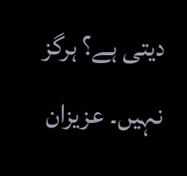دیتی ہے؟ ہرگز نہیں۔ عزیزان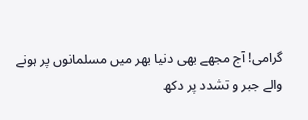گرامی! آج مجھے بھی دنیا بھر میں مسلمانوں پر ہونے والے جبر و تشدد پر دکھ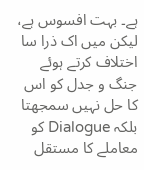ہے۔ بہت افسوس ہے، لیکن میں اک ذرا سا اختلاف کرتے ہوئے جنگ و جدل کو اس کا حل نہیں سمجھتا بلکہ Dialogue کو معاملے کا مستقل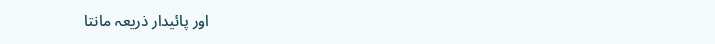اور پائیدار ذریعہ مانتا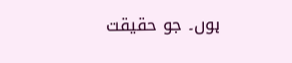ہوں۔ جو حقیقت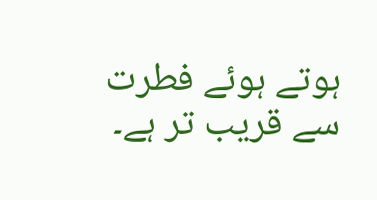ہوتے ہوئے فطرت سے قریب تر ہے۔